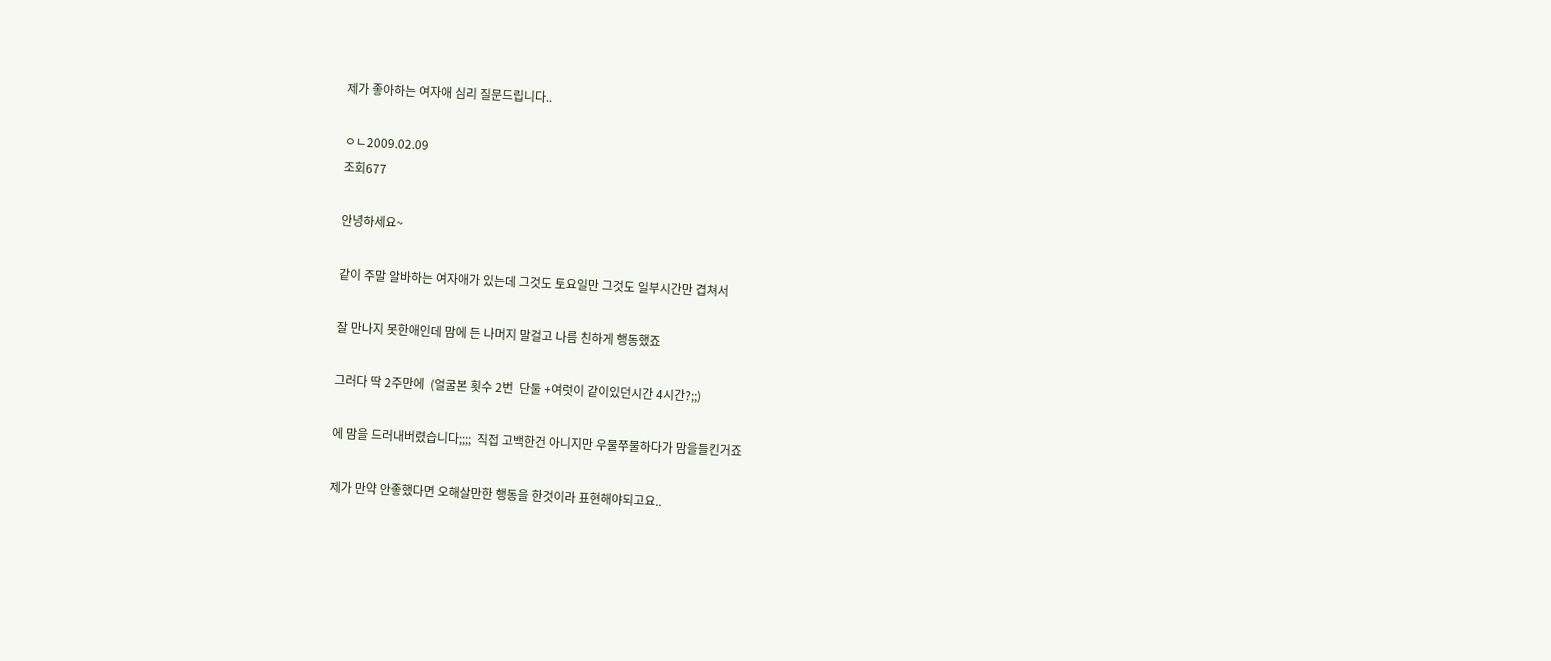제가 좋아하는 여자애 심리 질문드립니다..

ㅇㄴ2009.02.09
조회677

안녕하세요~

같이 주말 알바하는 여자애가 있는데 그것도 토요일만 그것도 일부시간만 겹쳐서

잘 만나지 못한애인데 맘에 든 나머지 말걸고 나름 친하게 행동했죠

그러다 딱 2주만에  (얼굴본 횟수 2번  단둘 +여럿이 같이있던시간 4시간?;;)

에 맘을 드러내버렸습니다;;;;  직접 고백한건 아니지만 우물쭈물하다가 맘을들킨거죠

제가 만약 안좋했다면 오해살만한 행동을 한것이라 표현해야되고요..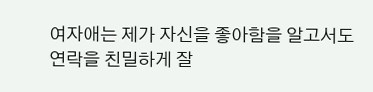여자애는 제가 자신을 좋아함을 알고서도 연락을 친밀하게 잘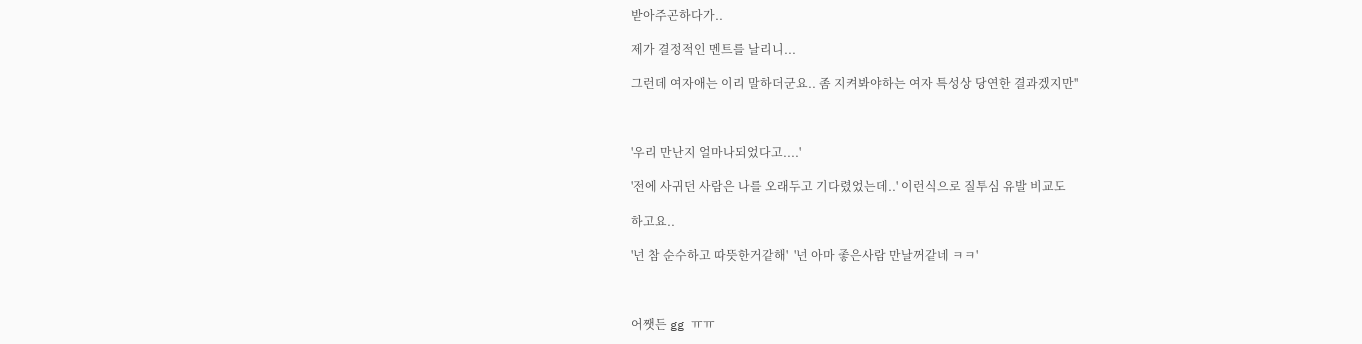받아주곤하다가..

제가 결정적인 멘트를 날리니...

그런데 여자애는 이리 말하더군요.. 좀 지켜봐야하는 여자 특성상 당연한 결과겠지만''



'우리 만난지 얼마나되었다고....'

'전에 사귀던 사람은 나를 오래두고 기다렸었는데..' 이런식으로 질투심 유발 비교도

하고요..

'넌 참 순수하고 따뜻한거같해'  '넌 아마 좋은사람 만날꺼같네 ㅋㅋ'



어쨋든 gg ㅠㅠ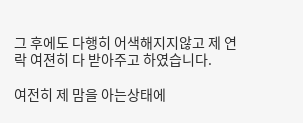그 후에도 다행히 어색해지지않고 제 연락 여젼히 다 받아주고 하였습니다.

여전히 제 맘을 아는상태에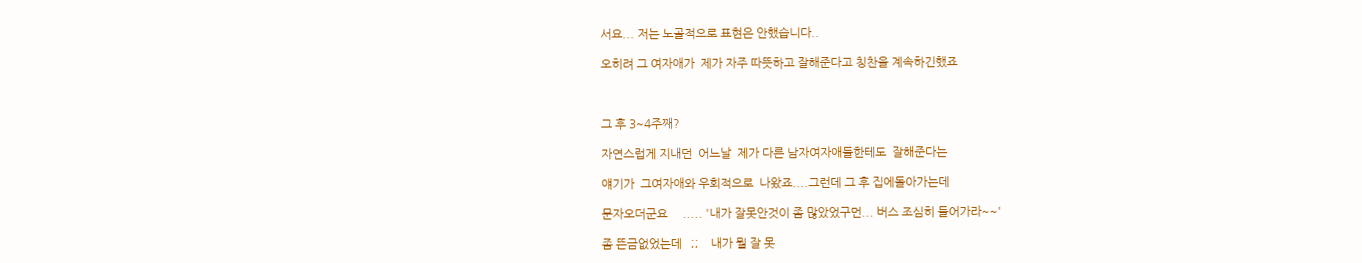서요... 저는 노골적으로 표현은 안했습니다..

오히려 그 여자애가  제가 자주 따뜻하고 잘해준다고 칭찬을 계속하긴했죠



그 후 3~4주째?

자연스럽게 지내던  어느날  제가 다른 남자여자애들한테도  잘해준다는

얘기가  그여자애와 우회적으로  나왔죠....그런데 그 후 집에돌아가는데

문자오더군요     ..... '내가 잘못안것이 좀 많았었구먼... 버스 조심히 들어가라~~'

좀 뜬금없었는데   ;;    내가 뭘 잘 못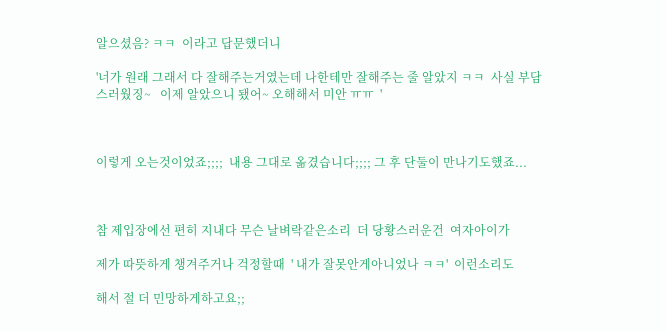알으셨음? ㅋㅋ  이라고 답문했더니

'너가 원래 그래서 다 잘해주는거였는데 나한테만 잘해주는 줄 알았지 ㅋㅋ  사실 부담스러웠징~   이제 알았으니 됐어~ 오해해서 미안 ㅠㅠ  '



이렇게 오는것이었죠;;;;  내용 그대로 옮겼습니다;;;; 그 후 단둘이 만나기도했죠...



참 제입장에선 편히 지내다 무슨 날벼락같은소리  더 당황스러운건  여자아이가

제가 따뜻하게 챙겨주거나 걱정할때  ' 내가 잘못안게아니었나 ㅋㅋ'  이런소리도

해서 절 더 민망하게하고요;;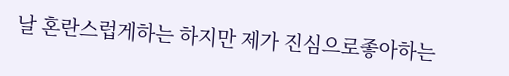날 혼란스럽게하는 하지만 제가 진심으로좋아하는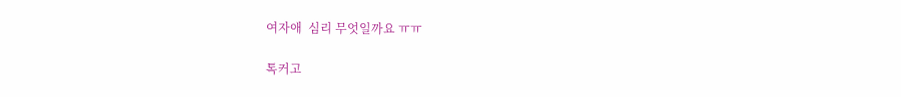여자애  심리 무엇일까요 ㅠㅠ

톡커고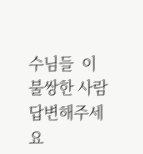수님들  이 불쌍한 사람 답변해주세요